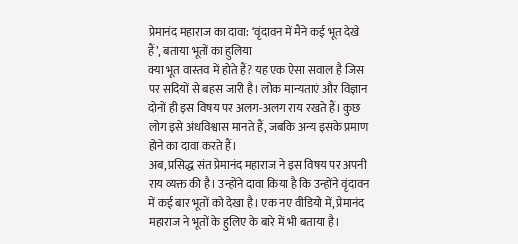प्रेमानंद महाराज का दावा: ‘वृंदावन में मैंने कई भूत देखे हैं’, बताया भूतों का हुलिया
क्या भूत वास्तव में होते हैं? यह एक ऐसा सवाल है जिस पर सदियों से बहस जारी है। लोक मान्यताएं और विज्ञान दोनों ही इस विषय पर अलग-अलग राय रखते हैं। कुछ लोग इसे अंधविश्वास मानते हैं, जबकि अन्य इसके प्रमाण होने का दावा करते हैं।
अब, प्रसिद्ध संत प्रेमानंद महाराज ने इस विषय पर अपनी राय व्यक्त की है। उन्होंने दावा किया है कि उन्होंने वृंदावन में कई बार भूतों को देखा है। एक नए वीडियो में, प्रेमानंद महाराज ने भूतों के हुलिए के बारे में भी बताया है।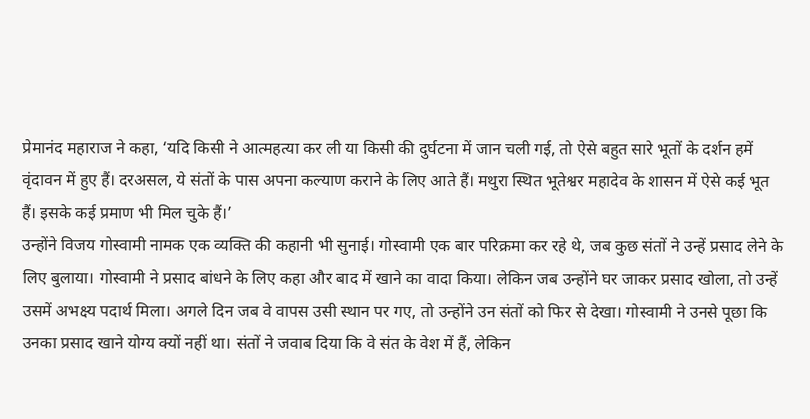प्रेमानंद महाराज ने कहा, ‘यदि किसी ने आत्महत्या कर ली या किसी की दुर्घटना में जान चली गई, तो ऐसे बहुत सारे भूतों के दर्शन हमें वृंदावन में हुए हैं। दरअसल, ये संतों के पास अपना कल्याण कराने के लिए आते हैं। मथुरा स्थित भूतेश्वर महादेव के शासन में ऐसे कई भूत हैं। इसके कई प्रमाण भी मिल चुके हैं।’
उन्होंने विजय गोस्वामी नामक एक व्यक्ति की कहानी भी सुनाई। गोस्वामी एक बार परिक्रमा कर रहे थे, जब कुछ संतों ने उन्हें प्रसाद लेने के लिए बुलाया। गोस्वामी ने प्रसाद बांधने के लिए कहा और बाद में खाने का वादा किया। लेकिन जब उन्होंने घर जाकर प्रसाद खोला, तो उन्हें उसमें अभक्ष्य पदार्थ मिला। अगले दिन जब वे वापस उसी स्थान पर गए, तो उन्होंने उन संतों को फिर से देखा। गोस्वामी ने उनसे पूछा कि उनका प्रसाद खाने योग्य क्यों नहीं था। संतों ने जवाब दिया कि वे संत के वेश में हैं, लेकिन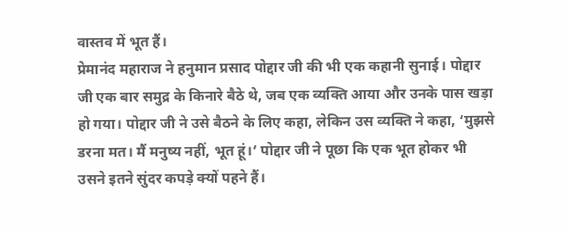वास्तव में भूत हैं।
प्रेमानंद महाराज ने हनुमान प्रसाद पोद्दार जी की भी एक कहानी सुनाई। पोद्दार जी एक बार समुद्र के किनारे बैठे थे, जब एक व्यक्ति आया और उनके पास खड़ा हो गया। पोद्दार जी ने उसे बैठने के लिए कहा, लेकिन उस व्यक्ति ने कहा, ‘मुझसे डरना मत। मैं मनुष्य नहीं, भूत हूं।’ पोद्दार जी ने पूछा कि एक भूत होकर भी उसने इतने सुंदर कपड़े क्यों पहने हैं।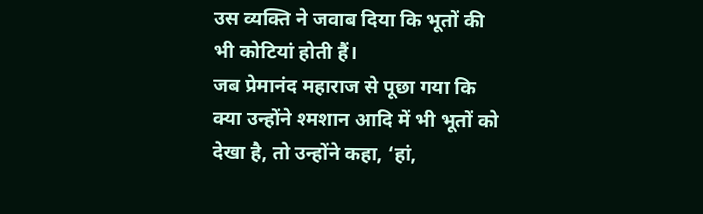उस व्यक्ति ने जवाब दिया कि भूतों की भी कोटियां होती हैं।
जब प्रेमानंद महाराज से पूछा गया कि क्या उन्होंने श्मशान आदि में भी भूतों को देखा है, तो उन्होंने कहा, ‘हां,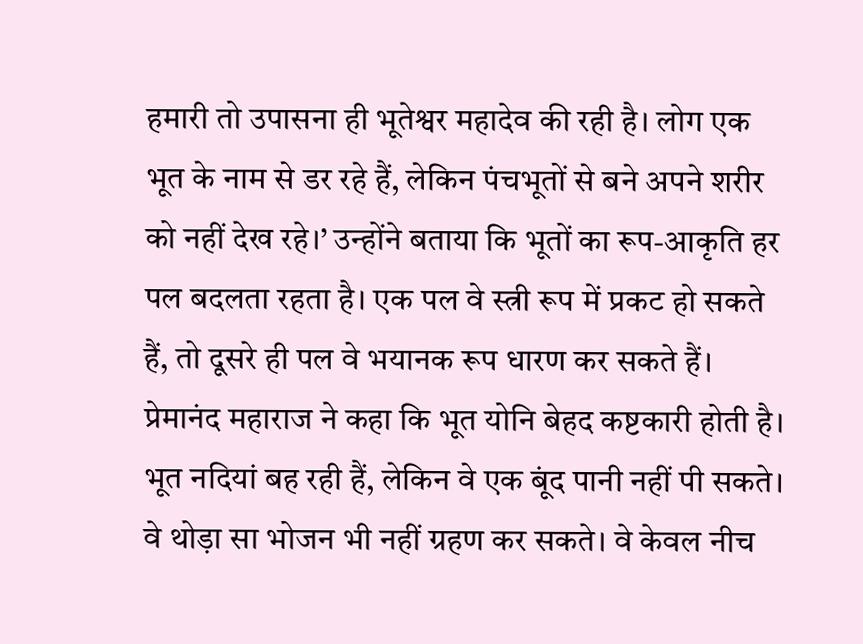हमारी तो उपासना ही भूतेश्वर महादेव की रही है। लोग एक भूत के नाम से डर रहे हैं, लेकिन पंचभूतों से बने अपने शरीर को नहीं देख रहे।’ उन्होंने बताया कि भूतों का रूप-आकृति हर पल बदलता रहता है। एक पल वे स्त्री रूप में प्रकट हो सकते हैं, तो दूसरे ही पल वे भयानक रूप धारण कर सकते हैं।
प्रेमानंद महाराज ने कहा कि भूत योनि बेहद कष्टकारी होती है। भूत नदियां बह रही हैं, लेकिन वे एक बूंद पानी नहीं पी सकते। वे थोड़ा सा भोजन भी नहीं ग्रहण कर सकते। वे केवल नीच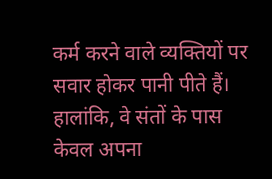कर्म करने वाले व्यक्तियों पर सवार होकर पानी पीते हैं। हालांकि, वे संतों के पास केवल अपना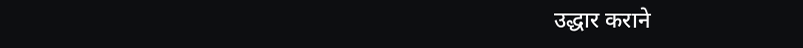उद्धार कराने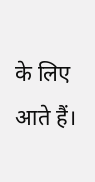के लिए आते हैं।